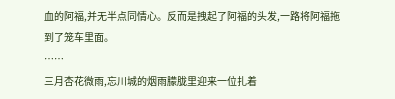血的阿福,并无半点同情心。反而是拽起了阿福的头发,一路将阿福拖到了笼车里面。
……
三月杏花微雨,忘川城的烟雨朦胧里迎来一位扎着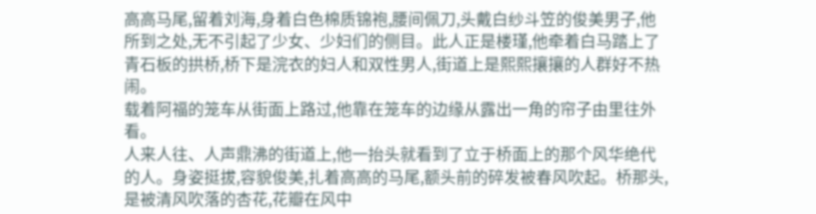高高马尾,留着刘海,身着白色棉质锦袍,腰间佩刀,头戴白纱斗笠的俊美男子,他所到之处,无不引起了少女、少妇们的侧目。此人正是楼瑾,他牵着白马踏上了青石板的拱桥,桥下是浣衣的妇人和双性男人,街道上是熙熙攘攘的人群好不热闹。
载着阿福的笼车从街面上路过,他靠在笼车的边缘从露出一角的帘子由里往外看。
人来人往、人声鼎沸的街道上,他一抬头就看到了立于桥面上的那个风华绝代的人。身姿挺拔,容貌俊美,扎着高高的马尾,额头前的碎发被春风吹起。桥那头,是被清风吹落的杏花,花瓣在风中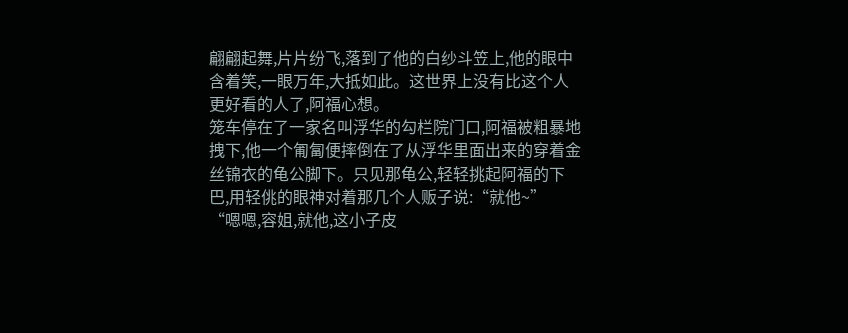翩翩起舞,片片纷飞,落到了他的白纱斗笠上,他的眼中含着笑,一眼万年,大抵如此。这世界上没有比这个人更好看的人了,阿福心想。
笼车停在了一家名叫浮华的勾栏院门口,阿福被粗暴地拽下,他一个匍匐便摔倒在了从浮华里面出来的穿着金丝锦衣的龟公脚下。只见那龟公,轻轻挑起阿福的下巴,用轻佻的眼神对着那几个人贩子说:“就他~”
“嗯嗯,容姐,就他,这小子皮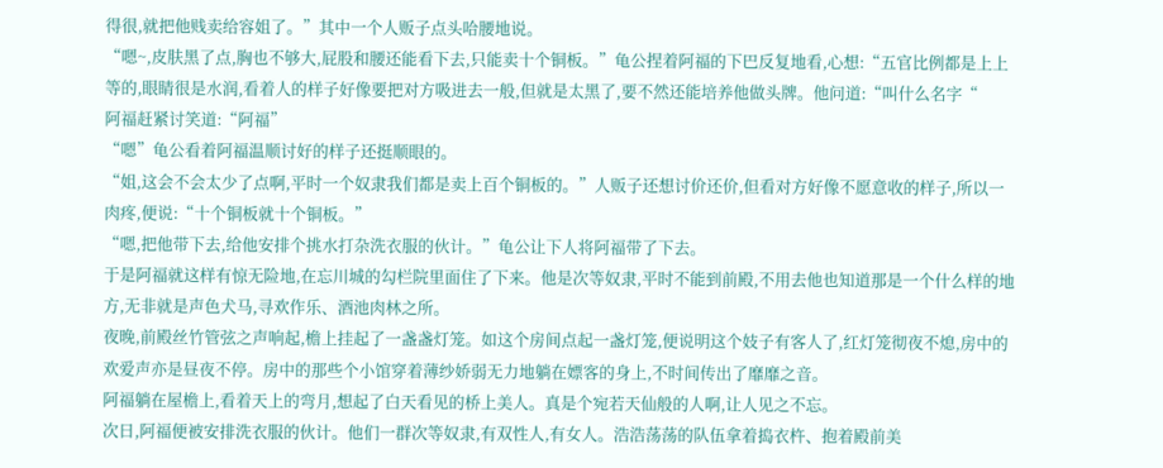得很,就把他贱卖给容姐了。”其中一个人贩子点头哈腰地说。
“嗯~,皮肤黑了点,胸也不够大,屁股和腰还能看下去,只能卖十个铜板。”龟公捏着阿福的下巴反复地看,心想:“五官比例都是上上等的,眼睛很是水润,看着人的样子好像要把对方吸进去一般,但就是太黑了,要不然还能培养他做头牌。他问道:“叫什么名字“
阿福赶紧讨笑道:“阿福”
“嗯”龟公看着阿福温顺讨好的样子还挺顺眼的。
“姐,这会不会太少了点啊,平时一个奴隶我们都是卖上百个铜板的。”人贩子还想讨价还价,但看对方好像不愿意收的样子,所以一肉疼,便说:“十个铜板就十个铜板。”
“嗯,把他带下去,给他安排个挑水打杂洗衣服的伙计。”龟公让下人将阿福带了下去。
于是阿福就这样有惊无险地,在忘川城的勾栏院里面住了下来。他是次等奴隶,平时不能到前殿,不用去他也知道那是一个什么样的地方,无非就是声色犬马,寻欢作乐、酒池肉林之所。
夜晚,前殿丝竹管弦之声响起,檐上挂起了一盏盏灯笼。如这个房间点起一盏灯笼,便说明这个妓子有客人了,红灯笼彻夜不熄,房中的欢爱声亦是昼夜不停。房中的那些个小馆穿着薄纱娇弱无力地躺在嫖客的身上,不时间传出了靡靡之音。
阿福躺在屋檐上,看着天上的弯月,想起了白天看见的桥上美人。真是个宛若天仙般的人啊,让人见之不忘。
次日,阿福便被安排洗衣服的伙计。他们一群次等奴隶,有双性人,有女人。浩浩荡荡的队伍拿着捣衣杵、抱着殿前美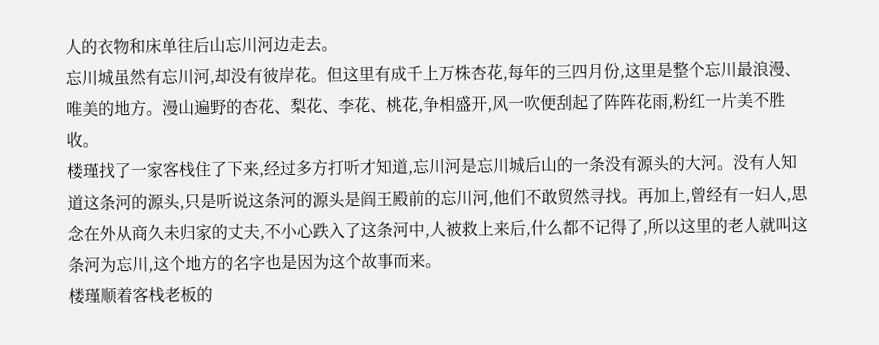人的衣物和床单往后山忘川河边走去。
忘川城虽然有忘川河,却没有彼岸花。但这里有成千上万株杏花,每年的三四月份,这里是整个忘川最浪漫、唯美的地方。漫山遍野的杏花、梨花、李花、桃花,争相盛开,风一吹便刮起了阵阵花雨,粉红一片美不胜收。
楼瑾找了一家客栈住了下来,经过多方打听才知道,忘川河是忘川城后山的一条没有源头的大河。没有人知道这条河的源头,只是听说这条河的源头是阎王殿前的忘川河,他们不敢贸然寻找。再加上,曾经有一妇人,思念在外从商久未归家的丈夫,不小心跌入了这条河中,人被救上来后,什么都不记得了,所以这里的老人就叫这条河为忘川,这个地方的名字也是因为这个故事而来。
楼瑾顺着客栈老板的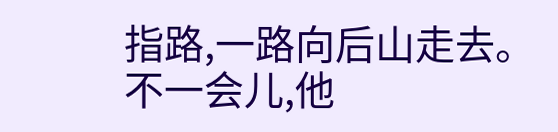指路,一路向后山走去。不一会儿,他